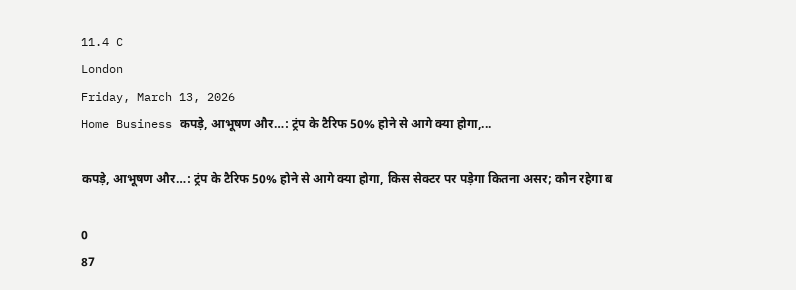11.4 C
London
Friday, March 13, 2026
Home Business कपड़े, आभूषण और…: ट्रंप के टैरिफ 50% होने से आगे क्या होगा,...

कपड़े, आभूषण और…: ट्रंप के टैरिफ 50% होने से आगे क्या होगा, किस सेक्टर पर पड़ेगा कितना असर; कौन रहेगा ब

0
87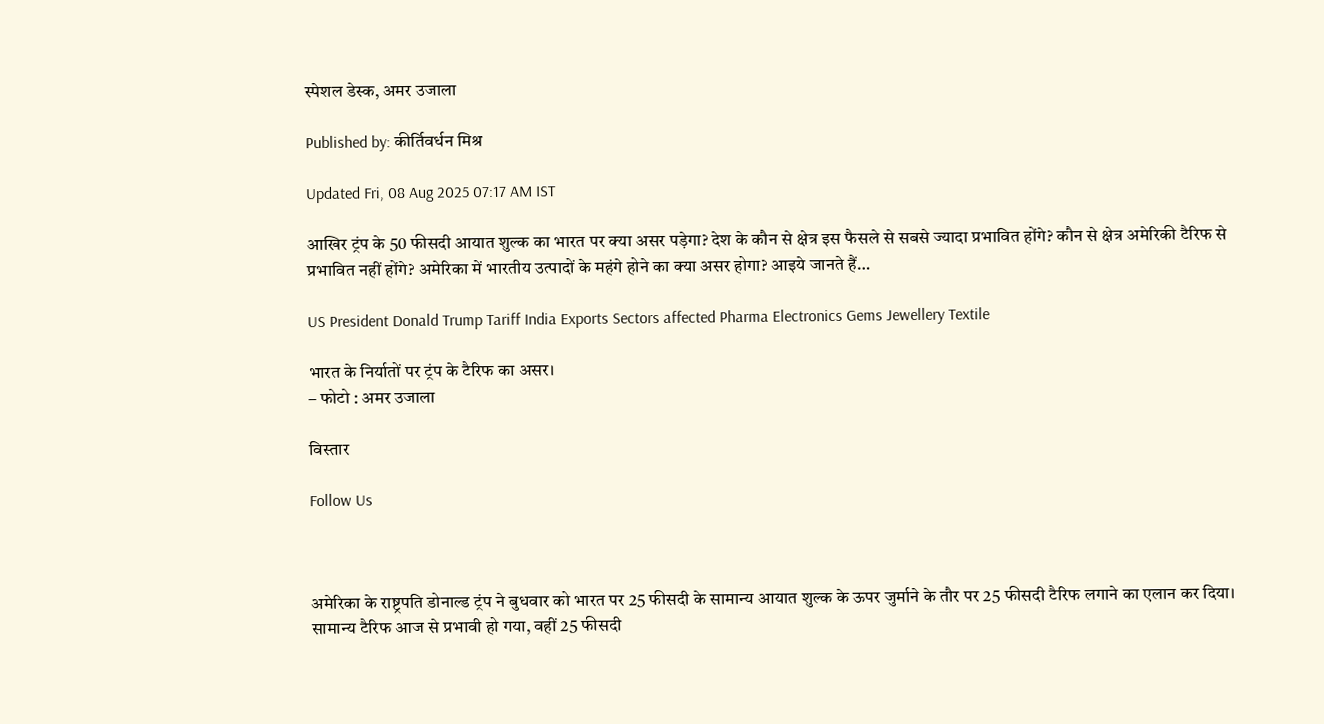स्पेशल डेस्क, अमर उजाला

Published by: कीर्तिवर्धन मिश्र

Updated Fri, 08 Aug 2025 07:17 AM IST

आखिर ट्रंप के 50 फीसदी आयात शुल्क का भारत पर क्या असर पड़ेगा? देश के कौन से क्षेत्र इस फैसले से सबसे ज्यादा प्रभावित होंगे? कौन से क्षेत्र अमेरिकी टैरिफ से प्रभावित नहीं होंगे? अमेरिका में भारतीय उत्पादों के महंगे होने का क्या असर होगा? आइये जानते हैं…

US President Donald Trump Tariff India Exports Sectors affected Pharma Electronics Gems Jewellery Textile

भारत के निर्यातों पर ट्रंप के टैरिफ का असर।
– फोटो : अमर उजाला

विस्तार

Follow Us



अमेरिका के राष्ट्रपति डोनाल्ड ट्रंप ने बुधवार को भारत पर 25 फीसदी के सामान्य आयात शुल्क के ऊपर जुर्माने के तौर पर 25 फीसदी टैरिफ लगाने का एलान कर दिया। सामान्य टैरिफ आज से प्रभावी हो गया, वहीं 25 फीसदी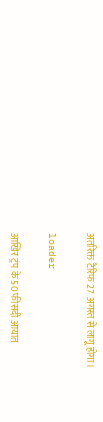अतरिक्त टैरिफ 27 अगस्त से लागू होगा।

loader

आखिर ट्रंप के 50 फीसदी आयात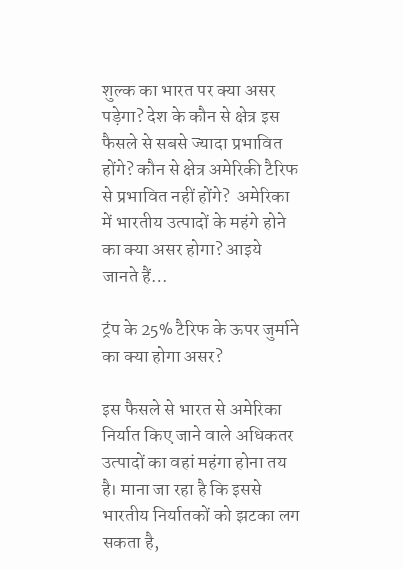शुल्क का भारत पर क्या असर पड़ेगा? देश के कौन से क्षेत्र इस फैसले से सबसे ज्यादा प्रभावित होंगे? कौन से क्षेत्र अमेरिकी टैरिफ से प्रभावित नहीं होंगे?  अमेरिका में भारतीय उत्पादों के महंगे होने का क्या असर होगा? आइये जानते हैं…

ट्रंप के 25% टैरिफ के ऊपर जुर्माने का क्या होगा असर?

इस फैसले से भारत से अमेरिका निर्यात किए जाने वाले अधिकतर उत्पादों का वहां महंगा होना तय है। माना जा रहा है कि इससे भारतीय निर्यातकों को झटका लग सकता है,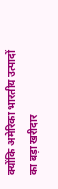क्योंकि अमेरिका भारतीय उत्पादों का बड़ा खरीदार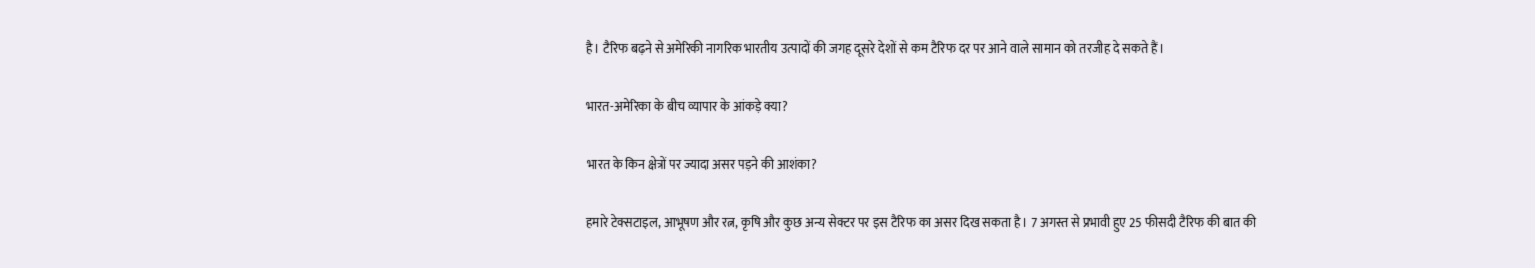है। टैरिफ बढ़ने से अमेरिकी नागरिक भारतीय उत्पादों की जगह दूसरे देशों से कम टैरिफ दर पर आने वाले सामान को तरजीह दे सकते हैं।

भारत-अमेरिका के बीच व्यापार के आंकड़े क्या?

भारत के किन क्षेत्रों पर ज्यादा असर पड़ने की आशंका?

हमारे टेक्सटाइल, आभूषण और रत्न, कृषि और कुछ अन्य सेक्टर पर इस टैरिफ का असर दिख सकता है। 7 अगस्त से प्रभावी हुए 25 फीसदी टैरिफ की बात की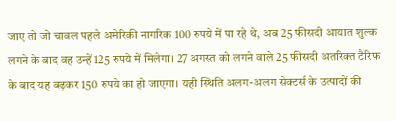जाए तो जो चावल पहले अमेरिकी नागरिक 100 रुपये में पा रहे थे, अब 25 फीसदी आयात शुल्क लगने के बाद वह उन्हें 125 रुपये में मिलेगा। 27 अगस्त को लगने वाले 25 फीसदी अतरिक्त टैरिफ के बाद यह बढ़कर 150 रुपये का हो जाएगा। यही स्थिति अलग-अलग सेक्टर्स के उत्पादों की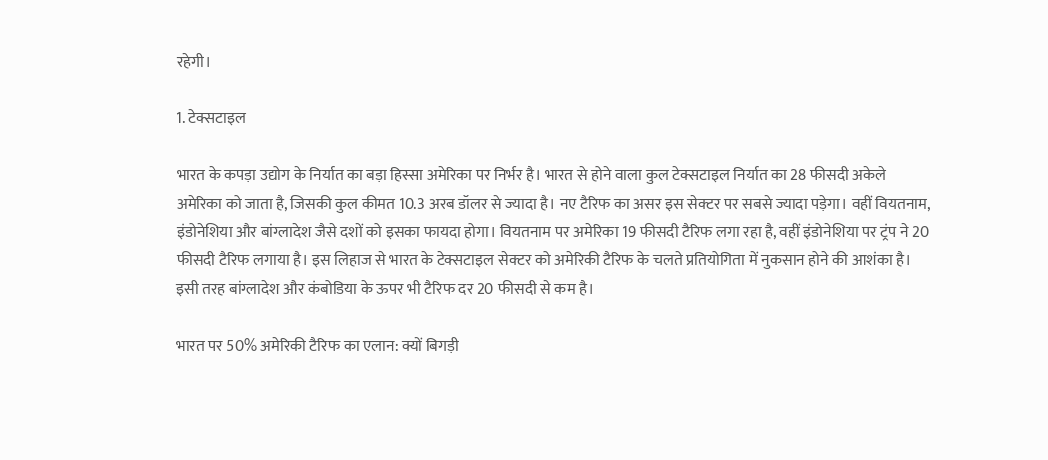रहेगी।

1. टेक्सटाइल

भारत के कपड़ा उद्योग के निर्यात का बड़ा हिस्सा अमेरिका पर निर्भर है। भारत से होने वाला कुल टेक्सटाइल निर्यात का 28 फीसदी अकेले अमेरिका को जाता है, जिसकी कुल कीमत 10.3 अरब डॉलर से ज्यादा है। नए टैरिफ का असर इस सेक्टर पर सबसे ज्यादा पड़ेगा। वहीं वियतनाम, इंडोनेशिया और बांग्लादेश जैसे दशों को इसका फायदा होगा। वियतनाम पर अमेरिका 19 फीसदी टैरिफ लगा रहा है, वहीं इंडोनेशिया पर ट्रंप ने 20 फीसदी टैरिफ लगाया है। इस लिहाज से भारत के टेक्सटाइल सेक्टर को अमेरिकी टैरिफ के चलते प्रतियोगिता में नुकसान होने की आशंका है। इसी तरह बांग्लादेश और कंबोडिया के ऊपर भी टैरिफ दर 20 फीसदी से कम है।

भारत पर 50% अमेरिकी टैरिफ का एलान: क्यों बिगड़ी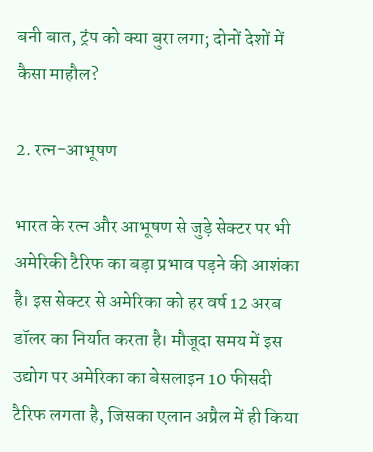बनी बात, ट्रंप को क्या बुरा लगा; दोनों देशों में कैसा माहौल?

2. रत्न-आभूषण

भारत के रत्न और आभूषण से जुड़े सेक्टर पर भी अमेरिकी टैरिफ का बड़ा प्रभाव पड़ने की आशंका है। इस सेक्टर से अमेरिका को हर वर्ष 12 अरब डॉलर का निर्यात करता है। मौजूदा समय में इस उद्योग पर अमेरिका का बेसलाइन 10 फीसदी टैरिफ लगता है, जिसका एलान अप्रैल में ही किया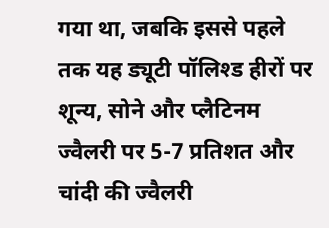गया था, जबकि इससे पहले तक यह ड्यूटी पॉलिश्ड हीरों पर शून्य, सोने और प्लैटिनम ज्वैलरी पर 5-7 प्रतिशत और चांदी की ज्वैलरी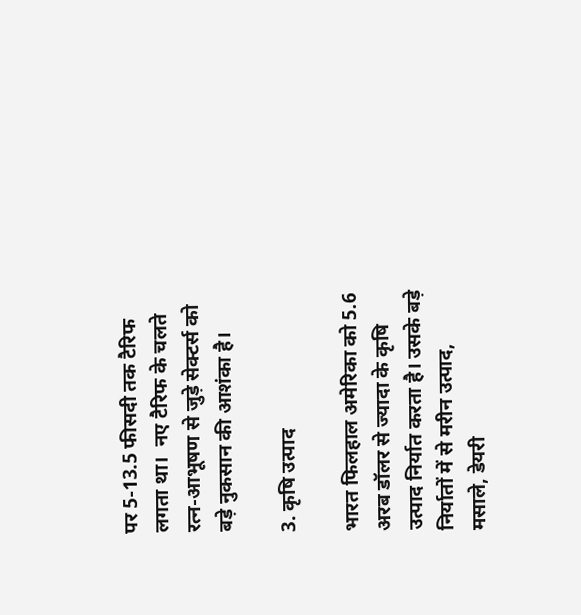पर 5-13.5 फीसदी तक टैरिफ लगता था।  नए टैरिफ के चलते रत्न-आभूषण से जुड़े सेक्टर्स को बड़े नुकसान की आशंका है।

3. कृषि उत्पाद

भारत फिलहाल अमेरिका को 5.6 अरब डॉलर से ज्यादा के कृषि उत्पाद निर्यात करता है। उसके बड़े निर्यातों में से मरीन उत्पाद, मसाले, डेयरी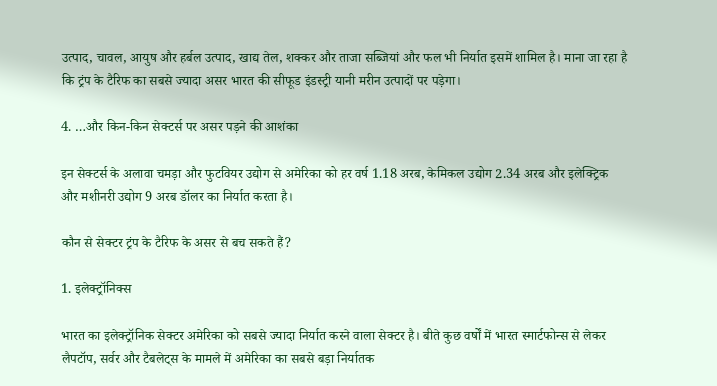उत्पाद, चावल, आयुष और हर्बल उत्पाद, खाद्य तेल, शक्कर और ताजा सब्जियां और फल भी निर्यात इसमें शामिल है। माना जा रहा है कि ट्रंप के टैरिफ का सबसे ज्यादा असर भारत की सीफूड इंडस्ट्री यानी मरीन उत्पादों पर पड़ेगा।

4. …और किन-किन सेक्टर्स पर असर पड़ने की आशंका

इन सेक्टर्स के अलावा चमड़ा और फुटवियर उद्योग से अमेरिका को हर वर्ष 1.18 अरब, केमिकल उद्योग 2.34 अरब और इलेक्ट्रिक और मशीनरी उद्योग 9 अरब डॉलर का निर्यात करता है।

कौन से सेक्टर ट्रंप के टैरिफ के असर से बच सकते हैं?

1. इलेक्ट्रॉनिक्स

भारत का इलेक्ट्रॉनिक सेक्टर अमेरिका को सबसे ज्यादा निर्यात करने वाला सेक्टर है। बीते कुछ वर्षों में भारत स्मार्टफोन्स से लेकर लैपटॉप, सर्वर और टैबलेट्स के मामले में अमेरिका का सबसे बड़ा निर्यातक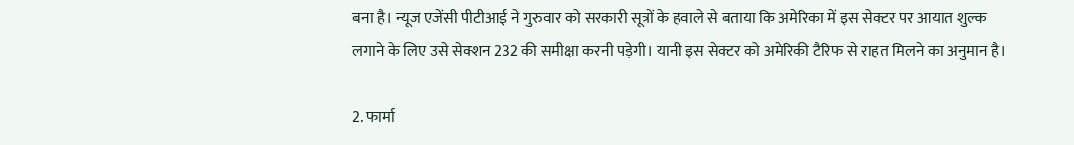बना है। न्यूज एजेंसी पीटीआई ने गुरुवार को सरकारी सूत्रों के हवाले से बताया कि अमेरिका में इस सेक्टर पर आयात शुल्क लगाने के लिए उसे सेक्शन 232 की समीक्षा करनी पड़ेगी। यानी इस सेक्टर को अमेरिकी टैरिफ से राहत मिलने का अनुमान है।

2. फार्मा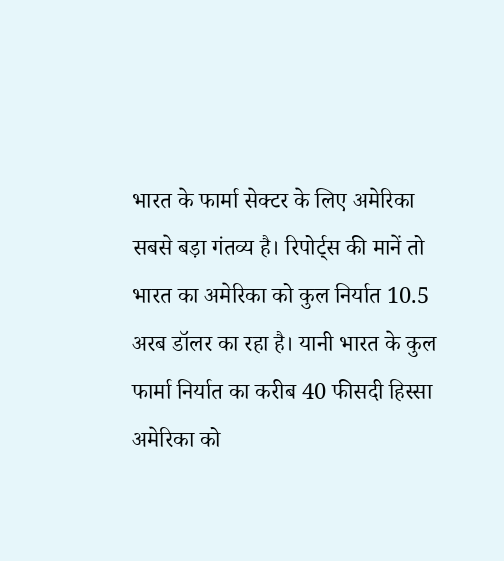भारत के फार्मा सेक्टर के लिए अमेरिका सबसे बड़ा गंतव्य है। रिपोर्ट्स की मानें तो भारत का अमेरिका को कुल निर्यात 10.5 अरब डॉलर का रहा है। यानी भारत के कुल फार्मा निर्यात का करीब 40 फीसदी हिस्सा अमेरिका को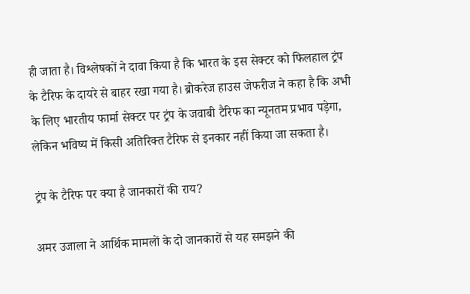ही जाता है। विश्लेषकों ने दावा किया है कि भारत के इस सेक्टर को फिलहाल ट्रंप के टैरिफ के दायरे से बाहर रखा गया है। ब्रोकरेज हाउस जेफरीज ने कहा है कि अभी के लिए भारतीय फार्मा सेक्टर पर ट्रंप के जवाबी टैरिफ का न्यूनतम प्रभाव पड़ेगा, लेकिन भविष्य में किसी अतिरिक्त टैरिफ से इनकार नहीं किया जा सकता है।

ट्रंप के टैरिफ पर क्या है जानकारों की राय?

अमर उजाला ने आर्थिक मामलों के दो जानकारों से यह समझने की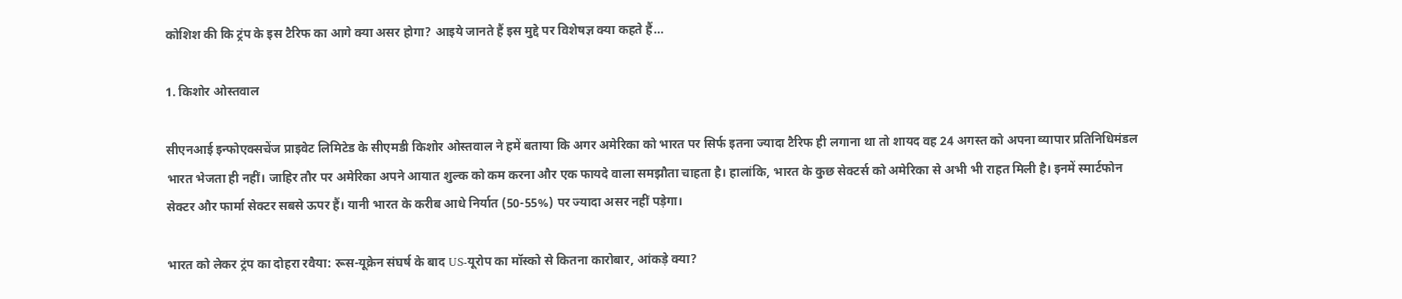कोशिश की कि ट्रंप के इस टैरिफ का आगे क्या असर होगा? आइये जानते हैं इस मुद्दे पर विशेषज्ञ क्या कहते हैं…

1. किशोर ओस्तवाल

सीएनआई इन्फोएक्सचेंज प्राइवेट लिमिटेड के सीएमडी किशोर ओस्तवाल ने हमें बताया कि अगर अमेरिका को भारत पर सिर्फ इतना ज्यादा टैरिफ ही लगाना था तो शायद वह 24 अगस्त को अपना व्यापार प्रतिनिधिमंडल भारत भेजता ही नहीं। जाहिर तौर पर अमेरिका अपने आयात शुल्क को कम करना और एक फायदे वाला समझौता चाहता है। हालांकि, भारत के कुछ सेक्टर्स को अमेरिका से अभी भी राहत मिली है। इनमें स्मार्टफोन सेक्टर और फार्मा सेक्टर सबसे ऊपर हैं। यानी भारत के करीब आधे निर्यात (50-55%) पर ज्यादा असर नहीं पड़ेगा।

भारत को लेकर ट्रंप का दोहरा रवैया: रूस-यूक्रेन संघर्ष के बाद US-यूरोप का मॉस्को से कितना कारोबार, आंकड़े क्या?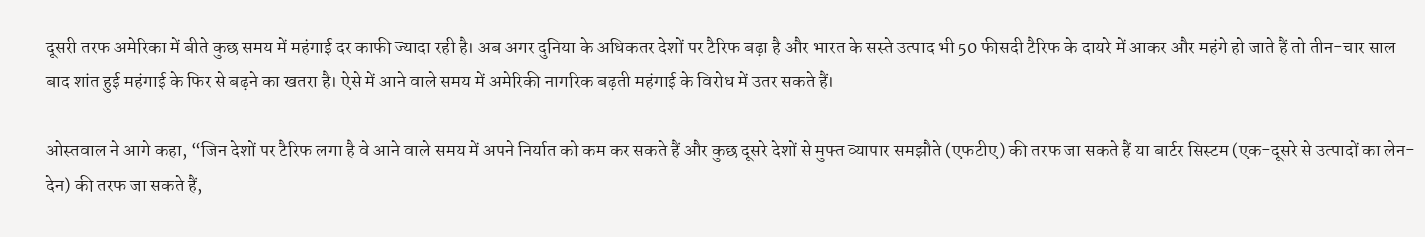दूसरी तरफ अमेरिका में बीते कुछ समय में महंगाई दर काफी ज्यादा रही है। अब अगर दुनिया के अधिकतर देशों पर टैरिफ बढ़ा है और भारत के सस्ते उत्पाद भी 50 फीसदी टैरिफ के दायरे में आकर और महंगे हो जाते हैं तो तीन-चार साल बाद शांत हुई महंगाई के फिर से बढ़ने का खतरा है। ऐसे में आने वाले समय में अमेरिकी नागरिक बढ़ती महंगाई के विरोध में उतर सकते हैं।

ओस्तवाल ने आगे कहा, “जिन देशों पर टैरिफ लगा है वे आने वाले समय में अपने निर्यात को कम कर सकते हैं और कुछ दूसरे देशों से मुफ्त व्यापार समझौते (एफटीए) की तरफ जा सकते हैं या बार्टर सिस्टम (एक-दूसरे से उत्पादों का लेन-देन) की तरफ जा सकते हैं,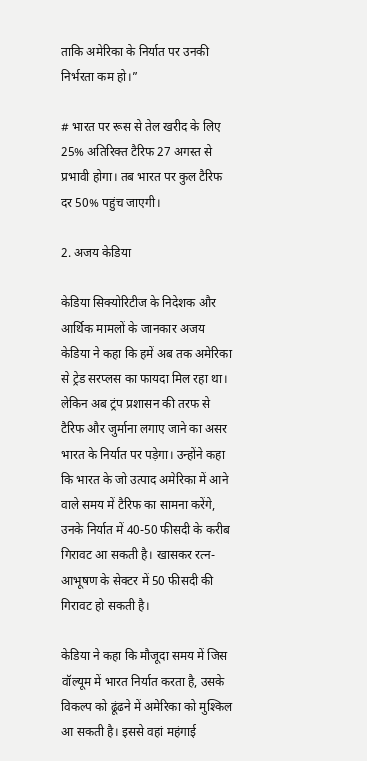ताकि अमेरिका के निर्यात पर उनकी निर्भरता कम हो।”

# भारत पर रूस से तेल खरीद के लिए 25% अतिरिक्त टैरिफ 27 अगस्त से प्रभावी होगा। तब भारत पर कुल टैरिफ दर 50% पहुंच जाएगी।

2. अजय केडिया

केडिया सिक्योरिटीज के निदेशक और आर्थिक मामलों के जानकार अजय केडिया ने कहा कि हमें अब तक अमेरिका से ट्रेड सरप्लस का फायदा मिल रहा था। लेकिन अब ट्रंप प्रशासन की तरफ से टैरिफ और जुर्माना लगाए जाने का असर भारत के निर्यात पर पड़ेगा। उन्होंने कहा कि भारत के जो उत्पाद अमेरिका में आने वाले समय में टैरिफ का सामना करेंगे, उनके निर्यात में 40-50 फीसदी के करीब गिरावट आ सकती है। खासकर रत्न-आभूषण के सेक्टर में 50 फीसदी की गिरावट हो सकती है।

केडिया ने कहा कि मौजूदा समय में जिस वॉल्यूम में भारत निर्यात करता है, उसके विकल्प को ढूंढने में अमेरिका को मुश्किल आ सकती है। इससे वहां महंगाई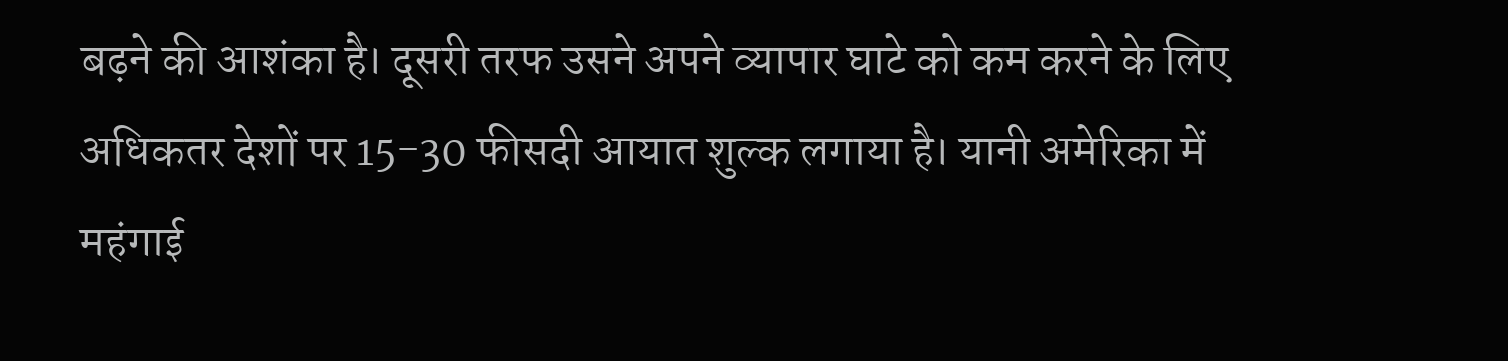बढ़ने की आशंका है। दूसरी तरफ उसने अपने व्यापार घाटे को कम करने के लिए अधिकतर देशों पर 15-30 फीसदी आयात शुल्क लगाया है। यानी अमेरिका में महंगाई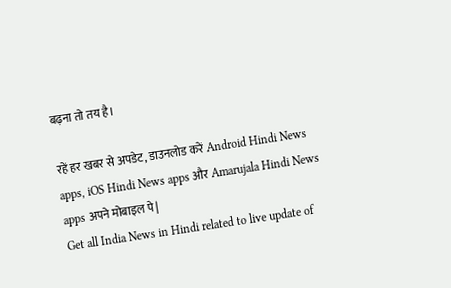बढ़ना तो तय है।

रहें हर खबर से अपडेट, डाउनलोड करें Android Hindi News apps, iOS Hindi News apps और Amarujala Hindi News apps अपने मोबाइल पे|
Get all India News in Hindi related to live update of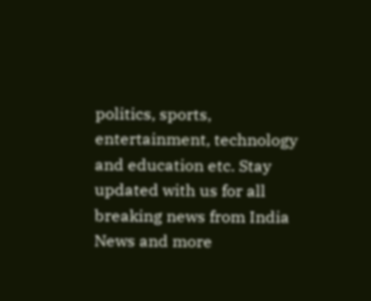politics, sports, entertainment, technology and education etc. Stay updated with us for all breaking news from India News and more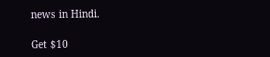news in Hindi.

Get $10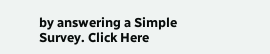by answering a Simple Survey. Click Here